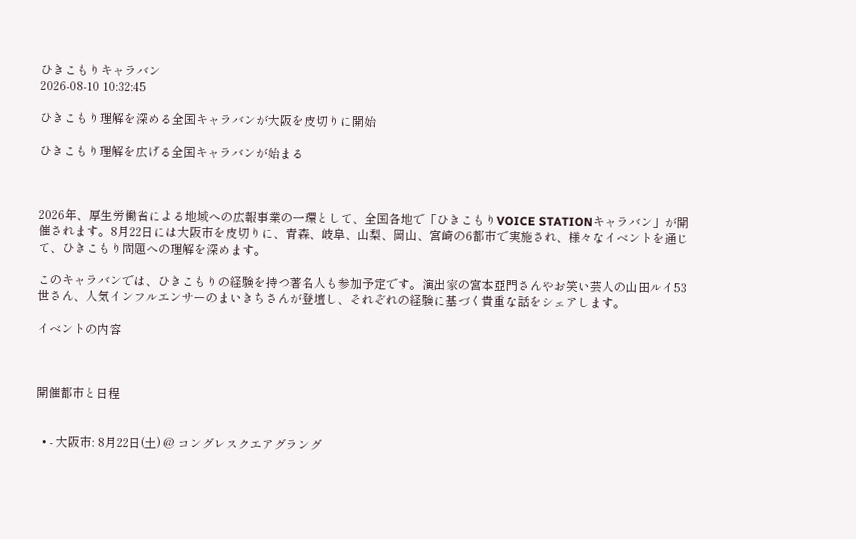ひきこもりキャラバン
2026-08-10 10:32:45

ひきこもり理解を深める全国キャラバンが大阪を皮切りに開始

ひきこもり理解を広げる全国キャラバンが始まる



2026年、厚生労働省による地域への広報事業の一環として、全国各地で「ひきこもりVOICE STATIONキャラバン」が開催されます。8月22日には大阪市を皮切りに、青森、岐阜、山梨、岡山、宮崎の6都市で実施され、様々なイベントを通じて、ひきこもり問題への理解を深めます。

このキャラバンでは、ひきこもりの経験を持つ著名人も参加予定です。演出家の宮本亞門さんやお笑い芸人の山田ルイ53世さん、人気インフルエンサーのまいきちさんが登壇し、それぞれの経験に基づく貴重な話をシェアします。

イベントの内容



開催都市と日程


  • - 大阪市: 8月22日(土) @ コングレスクエアグラング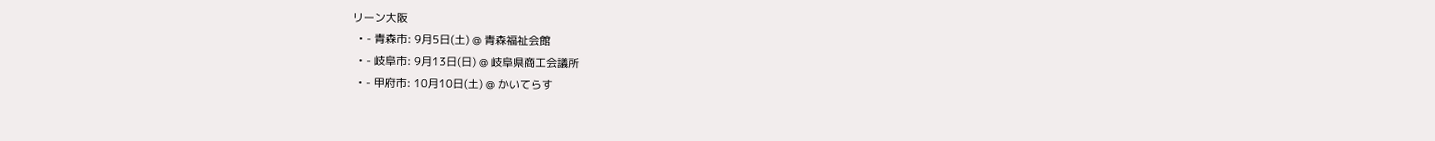リーン大阪
  • - 青森市: 9月5日(土) @ 青森福祉会館
  • - 岐阜市: 9月13日(日) @ 岐阜県商工会議所
  • - 甲府市: 10月10日(土) @ かいてらす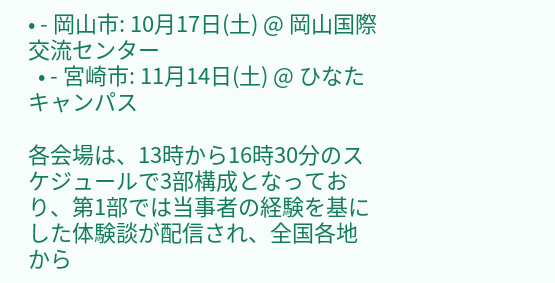• - 岡山市: 10月17日(土) @ 岡山国際交流センター
  • - 宮崎市: 11月14日(土) @ ひなたキャンパス

各会場は、13時から16時30分のスケジュールで3部構成となっており、第1部では当事者の経験を基にした体験談が配信され、全国各地から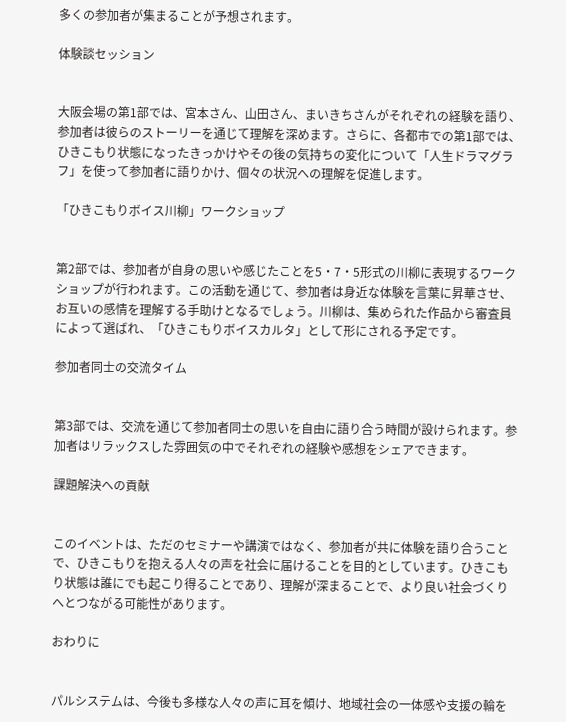多くの参加者が集まることが予想されます。

体験談セッション


大阪会場の第1部では、宮本さん、山田さん、まいきちさんがそれぞれの経験を語り、参加者は彼らのストーリーを通じて理解を深めます。さらに、各都市での第1部では、ひきこもり状態になったきっかけやその後の気持ちの変化について「人生ドラマグラフ」を使って参加者に語りかけ、個々の状況への理解を促進します。

「ひきこもりボイス川柳」ワークショップ


第2部では、参加者が自身の思いや感じたことを5・7・5形式の川柳に表現するワークショップが行われます。この活動を通じて、参加者は身近な体験を言葉に昇華させ、お互いの感情を理解する手助けとなるでしょう。川柳は、集められた作品から審査員によって選ばれ、「ひきこもりボイスカルタ」として形にされる予定です。

参加者同士の交流タイム


第3部では、交流を通じて参加者同士の思いを自由に語り合う時間が設けられます。参加者はリラックスした雰囲気の中でそれぞれの経験や感想をシェアできます。

課題解決への貢献


このイベントは、ただのセミナーや講演ではなく、参加者が共に体験を語り合うことで、ひきこもりを抱える人々の声を社会に届けることを目的としています。ひきこもり状態は誰にでも起こり得ることであり、理解が深まることで、より良い社会づくりへとつながる可能性があります。

おわりに


パルシステムは、今後も多様な人々の声に耳を傾け、地域社会の一体感や支援の輪を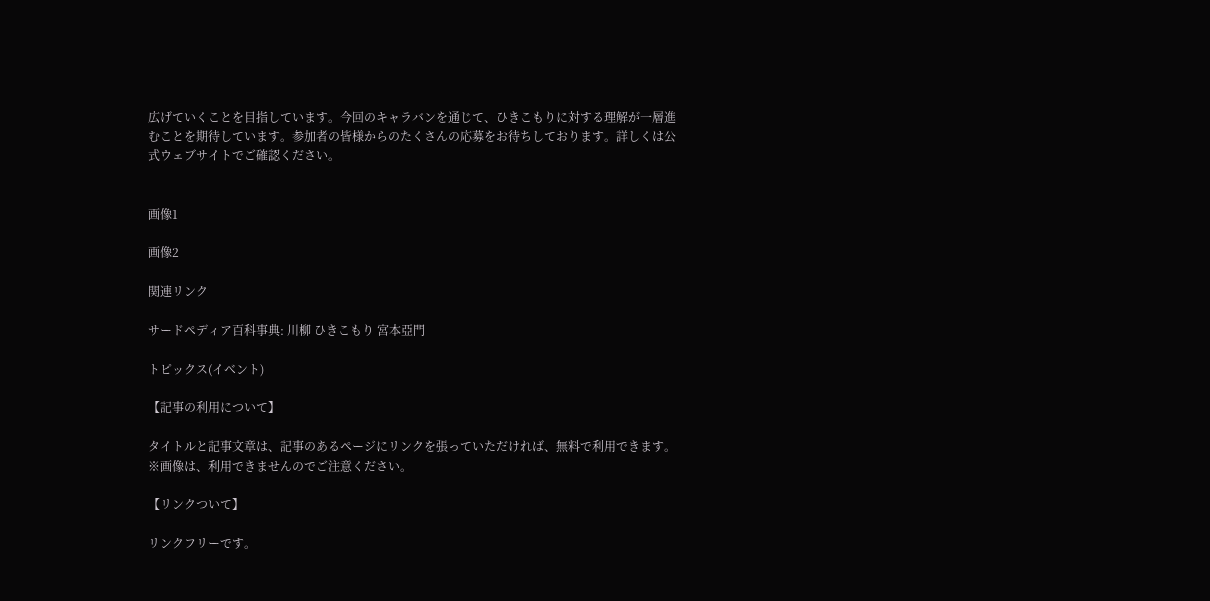広げていくことを目指しています。今回のキャラバンを通じて、ひきこもりに対する理解が一層進むことを期待しています。参加者の皆様からのたくさんの応募をお待ちしております。詳しくは公式ウェブサイトでご確認ください。


画像1

画像2

関連リンク

サードペディア百科事典: 川柳 ひきこもり 宮本亞門

トピックス(イベント)

【記事の利用について】

タイトルと記事文章は、記事のあるページにリンクを張っていただければ、無料で利用できます。
※画像は、利用できませんのでご注意ください。

【リンクついて】

リンクフリーです。